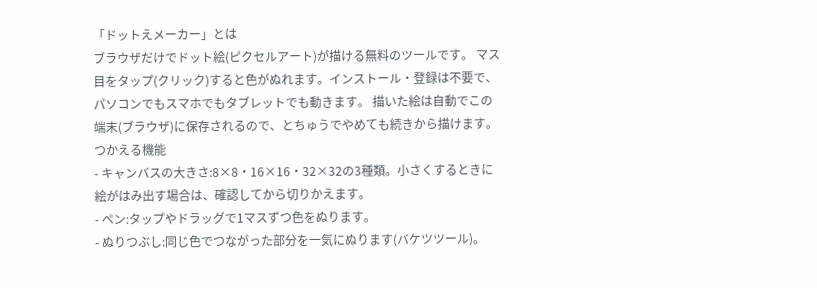「ドットえメーカー」とは
ブラウザだけでドット絵(ピクセルアート)が描ける無料のツールです。 マス目をタップ(クリック)すると色がぬれます。インストール・登録は不要で、 パソコンでもスマホでもタブレットでも動きます。 描いた絵は自動でこの端末(ブラウザ)に保存されるので、とちゅうでやめても続きから描けます。
つかえる機能
- キャンバスの大きさ:8×8・16×16・32×32の3種類。小さくするときに絵がはみ出す場合は、確認してから切りかえます。
- ペン:タップやドラッグで1マスずつ色をぬります。
- ぬりつぶし:同じ色でつながった部分を一気にぬります(バケツツール)。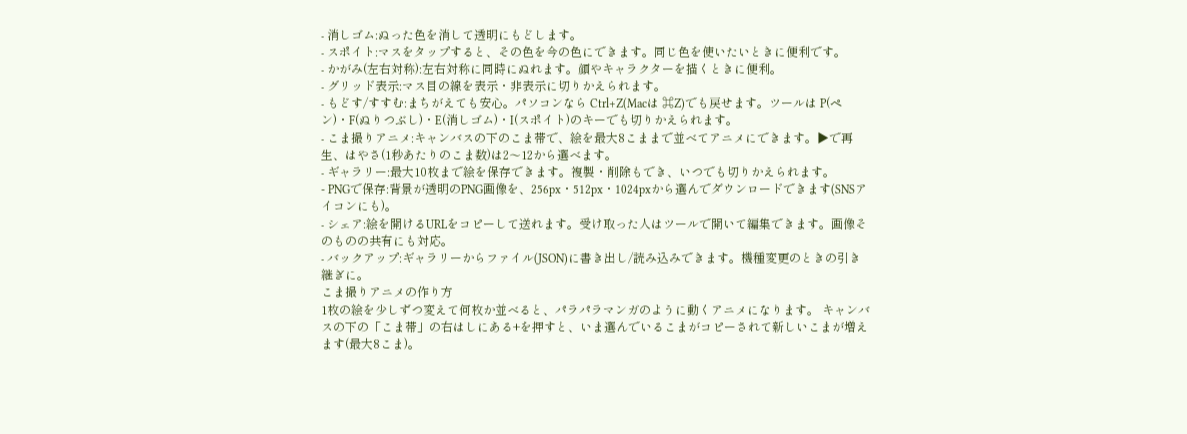- 消しゴム:ぬった色を消して透明にもどします。
- スポイト:マスをタップすると、その色を今の色にできます。同じ色を使いたいときに便利です。
- かがみ(左右対称):左右対称に同時にぬれます。顔やキャラクターを描くときに便利。
- グリッド表示:マス目の線を表示・非表示に切りかえられます。
- もどす/すすむ:まちがえても安心。パソコンなら Ctrl+Z(Macは ⌘Z)でも戻せます。ツールは P(ペン)・F(ぬりつぶし)・E(消しゴム)・I(スポイト)のキーでも切りかえられます。
- こま撮りアニメ:キャンバスの下のこま帯で、絵を最大8こままで並べてアニメにできます。▶で再生、はやさ(1秒あたりのこま数)は2〜12から選べます。
- ギャラリー:最大10枚まで絵を保存できます。複製・削除もでき、いつでも切りかえられます。
- PNGで保存:背景が透明のPNG画像を、256px・512px・1024pxから選んでダウンロードできます(SNSアイコンにも)。
- シェア:絵を開けるURLをコピーして送れます。受け取った人はツールで開いて編集できます。画像そのものの共有にも対応。
- バックアップ:ギャラリーからファイル(JSON)に書き出し/読み込みできます。機種変更のときの引き継ぎに。
こま撮りアニメの作り方
1枚の絵を少しずつ変えて何枚か並べると、パラパラマンガのように動くアニメになります。 キャンバスの下の「こま帯」の右はしにある+を押すと、いま選んでいるこまがコピーされて新しいこまが増えます(最大8こま)。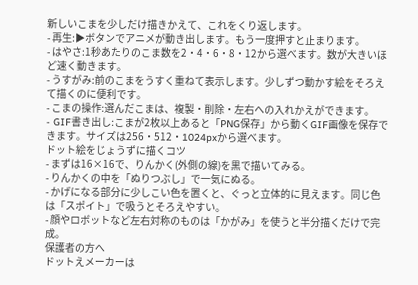新しいこまを少しだけ描きかえて、これをくり返します。
- 再生:▶ボタンでアニメが動き出します。もう一度押すと止まります。
- はやさ:1秒あたりのこま数を2・4・6・8・12から選べます。数が大きいほど速く動きます。
- うすがみ:前のこまをうすく重ねて表示します。少しずつ動かす絵をそろえて描くのに便利です。
- こまの操作:選んだこまは、複製・削除・左右への入れかえができます。
- GIF書き出し:こまが2枚以上あると「PNG保存」から動くGIF画像を保存できます。サイズは256・512・1024pxから選べます。
ドット絵をじょうずに描くコツ
- まずは16×16で、りんかく(外側の線)を黒で描いてみる。
- りんかくの中を「ぬりつぶし」で一気にぬる。
- かげになる部分に少しこい色を置くと、ぐっと立体的に見えます。同じ色は「スポイト」で吸うとそろえやすい。
- 顔やロボットなど左右対称のものは「かがみ」を使うと半分描くだけで完成。
保護者の方へ
ドットえメーカーは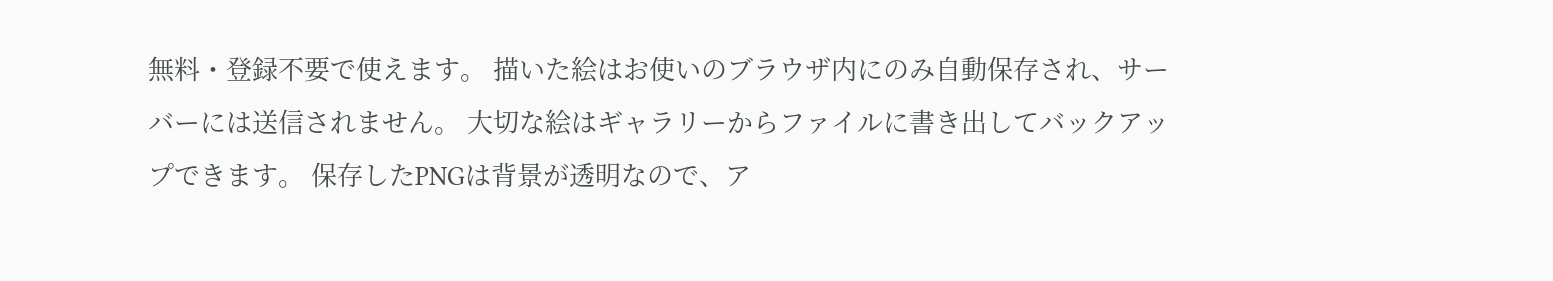無料・登録不要で使えます。 描いた絵はお使いのブラウザ内にのみ自動保存され、サーバーには送信されません。 大切な絵はギャラリーからファイルに書き出してバックアップできます。 保存したPNGは背景が透明なので、ア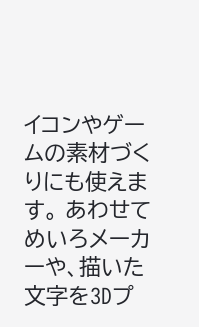イコンやゲームの素材づくりにも使えます。 あわせてめいろメーカーや、描いた文字を3Dプ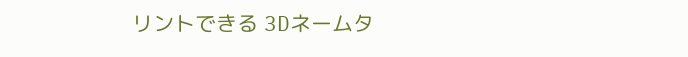リントできる 3Dネームタ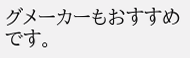グメーカーもおすすめです。